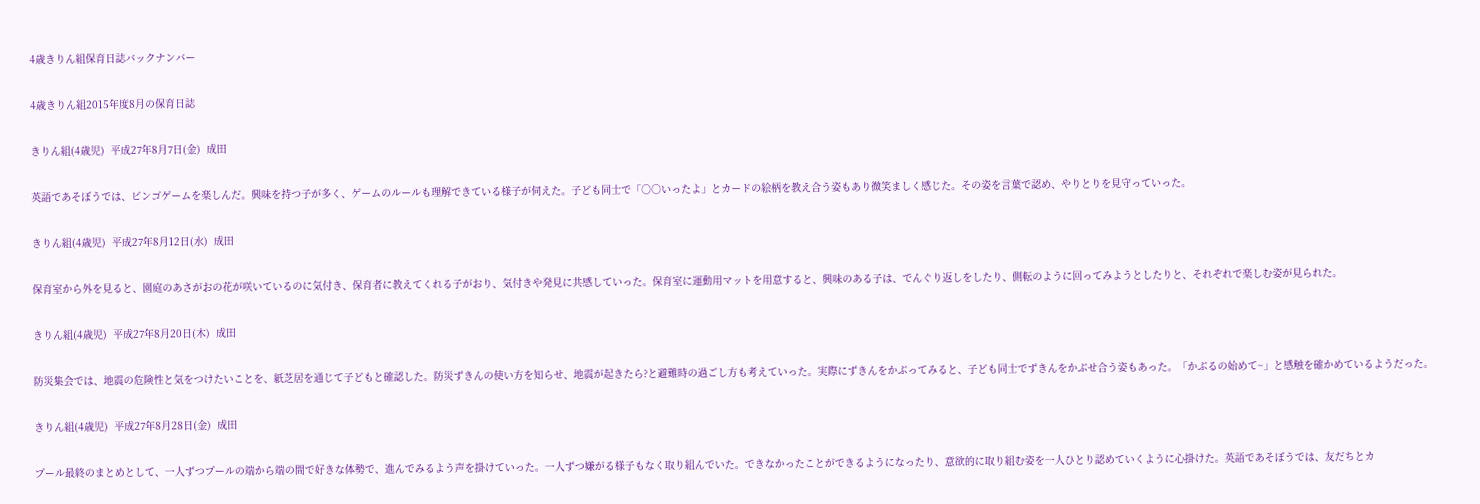4歳きりん組保育日誌バックナンバー

4歳きりん組2015年度8月の保育日誌

きりん組(4歳児)  平成27年8月7日(金)  成田

英語であそぼうでは、ビンゴゲームを楽しんだ。興味を持つ子が多く、ゲームのルールも理解できている様子が伺えた。子ども同士で「○○いったよ」とカードの絵柄を教え合う姿もあり微笑ましく感じた。その姿を言葉で認め、やりとりを見守っていった。

きりん組(4歳児)  平成27年8月12日(水)  成田

保育室から外を見ると、園庭のあさがおの花が咲いているのに気付き、保育者に教えてくれる子がおり、気付きや発見に共感していった。保育室に運動用マットを用意すると、興味のある子は、でんぐり返しをしたり、側転のように回ってみようとしたりと、それぞれで楽しむ姿が見られた。

きりん組(4歳児)  平成27年8月20日(木)  成田

防災集会では、地震の危険性と気をつけたいことを、紙芝居を通じて子どもと確認した。防災ずきんの使い方を知らせ、地震が起きたら?と避難時の過ごし方も考えていった。実際にずきんをかぶってみると、子ども同士でずきんをかぶせ合う姿もあった。「かぶるの始めて~」と感触を確かめているようだった。

きりん組(4歳児)  平成27年8月28日(金)  成田

プール最終のまとめとして、一人ずつプールの端から端の間で好きな体勢で、進んでみるよう声を掛けていった。一人ずつ嫌がる様子もなく取り組んでいた。できなかったことができるようになったり、意欲的に取り組む姿を一人ひとり認めていくように心掛けた。英語であそぼうでは、友だちとカ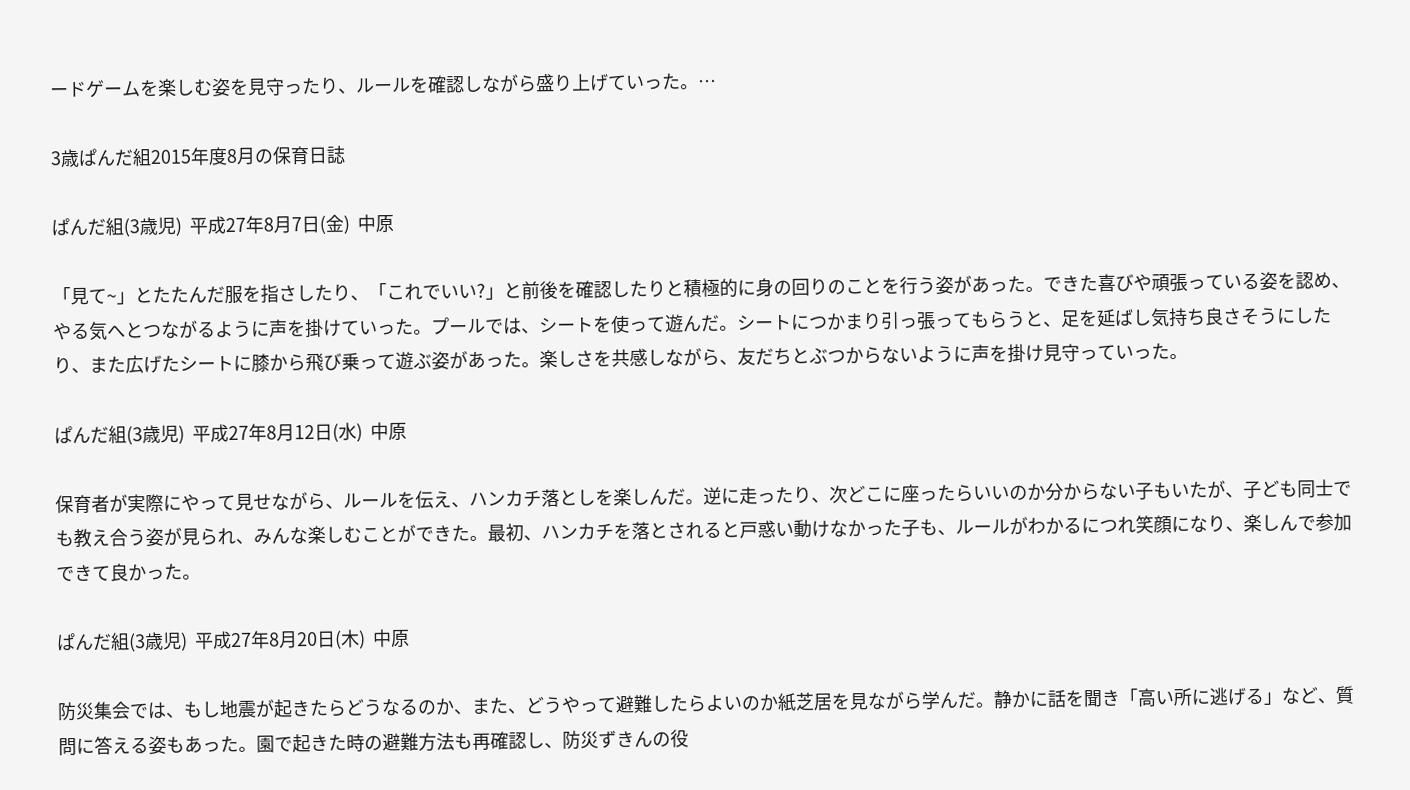ードゲームを楽しむ姿を見守ったり、ルールを確認しながら盛り上げていった。…

3歳ぱんだ組2015年度8月の保育日誌

ぱんだ組(3歳児)  平成27年8月7日(金)  中原

「見て~」とたたんだ服を指さしたり、「これでいい?」と前後を確認したりと積極的に身の回りのことを行う姿があった。できた喜びや頑張っている姿を認め、やる気へとつながるように声を掛けていった。プールでは、シートを使って遊んだ。シートにつかまり引っ張ってもらうと、足を延ばし気持ち良さそうにしたり、また広げたシートに膝から飛び乗って遊ぶ姿があった。楽しさを共感しながら、友だちとぶつからないように声を掛け見守っていった。

ぱんだ組(3歳児)  平成27年8月12日(水)  中原

保育者が実際にやって見せながら、ルールを伝え、ハンカチ落としを楽しんだ。逆に走ったり、次どこに座ったらいいのか分からない子もいたが、子ども同士でも教え合う姿が見られ、みんな楽しむことができた。最初、ハンカチを落とされると戸惑い動けなかった子も、ルールがわかるにつれ笑顔になり、楽しんで参加できて良かった。

ぱんだ組(3歳児)  平成27年8月20日(木)  中原

防災集会では、もし地震が起きたらどうなるのか、また、どうやって避難したらよいのか紙芝居を見ながら学んだ。静かに話を聞き「高い所に逃げる」など、質問に答える姿もあった。園で起きた時の避難方法も再確認し、防災ずきんの役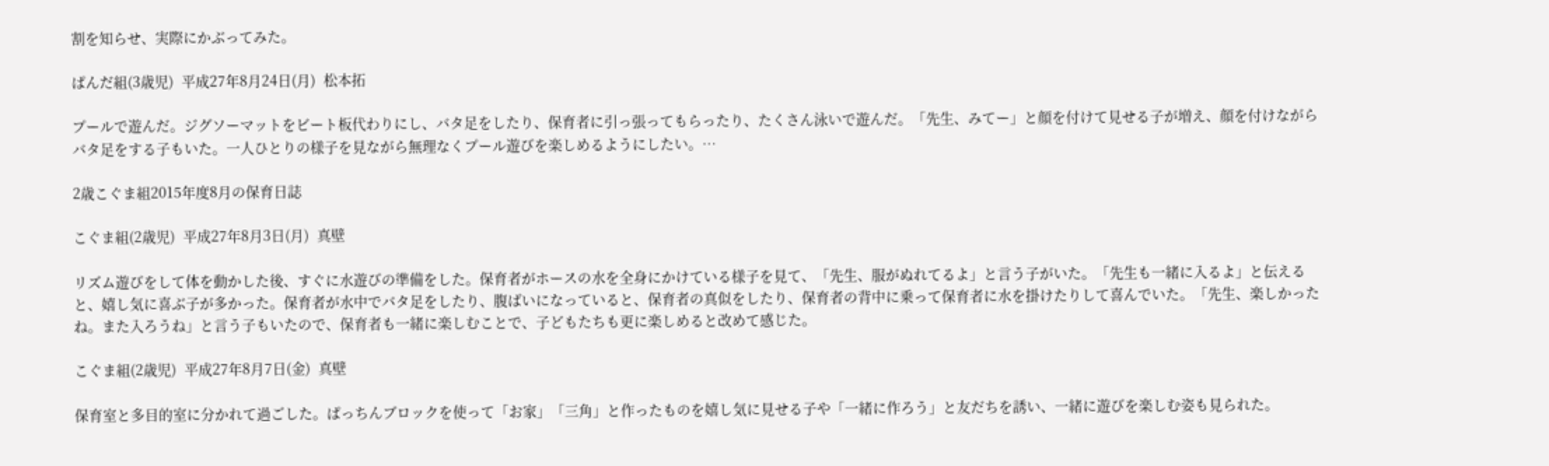割を知らせ、実際にかぶってみた。

ぱんだ組(3歳児)  平成27年8月24日(月)  松本拓

プールで遊んだ。ジグソーマットをビート板代わりにし、バタ足をしたり、保育者に引っ張ってもらったり、たくさん泳いで遊んだ。「先生、みてー」と顔を付けて見せる子が増え、顔を付けながらバタ足をする子もいた。一人ひとりの様子を見ながら無理なくプール遊びを楽しめるようにしたい。…

2歳こぐま組2015年度8月の保育日誌

こぐま組(2歳児)  平成27年8月3日(月)  真壁

リズム遊びをして体を動かした後、すぐに水遊びの準備をした。保育者がホースの水を全身にかけている様子を見て、「先生、服がぬれてるよ」と言う子がいた。「先生も一緒に入るよ」と伝えると、嬉し気に喜ぶ子が多かった。保育者が水中でバタ足をしたり、腹ばいになっていると、保育者の真似をしたり、保育者の背中に乗って保育者に水を掛けたりして喜んでいた。「先生、楽しかったね。また入ろうね」と言う子もいたので、保育者も一緒に楽しむことで、子どもたちも更に楽しめると改めて感じた。

こぐま組(2歳児)  平成27年8月7日(金)  真壁

保育室と多目的室に分かれて過ごした。ぱっちんブロックを使って「お家」「三角」と作ったものを嬉し気に見せる子や「一緒に作ろう」と友だちを誘い、一緒に遊びを楽しむ姿も見られた。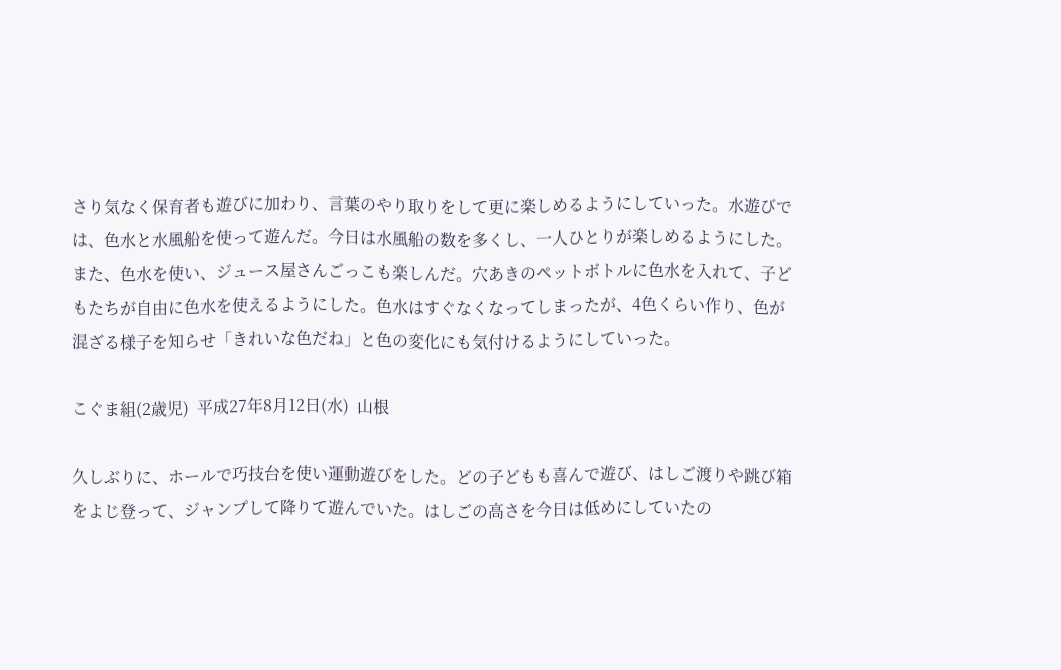さり気なく保育者も遊びに加わり、言葉のやり取りをして更に楽しめるようにしていった。水遊びでは、色水と水風船を使って遊んだ。今日は水風船の数を多くし、一人ひとりが楽しめるようにした。また、色水を使い、ジュース屋さんごっこも楽しんだ。穴あきのペットボトルに色水を入れて、子どもたちが自由に色水を使えるようにした。色水はすぐなくなってしまったが、4色くらい作り、色が混ざる様子を知らせ「きれいな色だね」と色の変化にも気付けるようにしていった。

こぐま組(2歳児)  平成27年8月12日(水)  山根

久しぶりに、ホールで巧技台を使い運動遊びをした。どの子どもも喜んで遊び、はしご渡りや跳び箱をよじ登って、ジャンプして降りて遊んでいた。はしごの高さを今日は低めにしていたの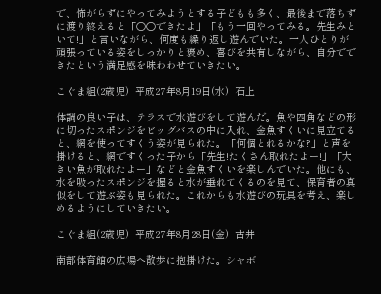で、怖がらずにやってみようとする子どもも多く、最後まで落ちずに渡り終えると「○○できたよ」「もう一回やってみる。先生みといて!」と言いながら、何度も繰り返し遊んでいた。一人ひとりが頑張っている姿をしっかりと褒め、喜びを共有しながら、自分でできたという満足感を味わわせていきたい。

こぐま組(2歳児)  平成27年8月19日(水)  石上

体調の良い子は、テラスで水遊びをして遊んだ。魚や四角などの形に切ったスポンジをビッグバスの中に入れ、金魚すくいに見立てると、網を使ってすくう姿が見られた。「何個とれるかな?」と声を掛けると、網ですくった子から「先生!たくさん取れたよー!」「大きい魚が取れたよー」などと金魚すくいを楽しんでいた。他にも、水を吸ったスポンジを握ると水が垂れてくるのを見て、保育者の真似をして遊ぶ姿も見られた。これからも水遊びの玩具を考え、楽しめるようにしていきたい。

こぐま組(2歳児)  平成27年8月28日(金)  古井

南部体育館の広場へ散歩に抱掛けた。シャボ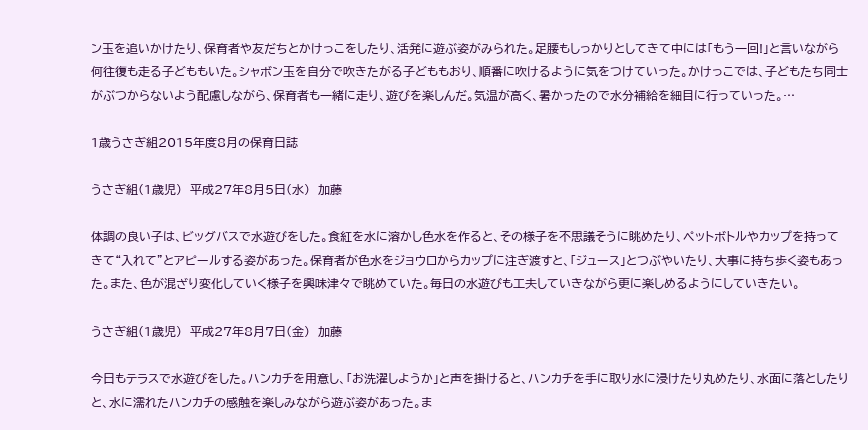ン玉を追いかけたり、保育者や友だちとかけっこをしたり、活発に遊ぶ姿がみられた。足腰もしっかりとしてきて中には「もう一回!」と言いながら何往復も走る子どももいた。シャボン玉を自分で吹きたがる子どももおり、順番に吹けるように気をつけていった。かけっこでは、子どもたち同士がぶつからないよう配慮しながら、保育者も一緒に走り、遊びを楽しんだ。気温が高く、暑かったので水分補給を細目に行っていった。…

1歳うさぎ組2015年度8月の保育日誌

うさぎ組(1歳児)  平成27年8月5日(水)  加藤

体調の良い子は、ビッグバスで水遊びをした。食紅を水に溶かし色水を作ると、その様子を不思議そうに眺めたり、ペットボトルやカップを持ってきて“入れて”とアピールする姿があった。保育者が色水をジョウロからカップに注ぎ渡すと、「ジュース」とつぶやいたり、大事に持ち歩く姿もあった。また、色が混ざり変化していく様子を興味津々で眺めていた。毎日の水遊びも工夫していきながら更に楽しめるようにしていきたい。

うさぎ組(1歳児)  平成27年8月7日(金)  加藤

今日もテラスで水遊びをした。ハンカチを用意し、「お洗濯しようか」と声を掛けると、ハンカチを手に取り水に浸けたり丸めたり、水面に落としたりと、水に濡れたハンカチの感触を楽しみながら遊ぶ姿があった。ま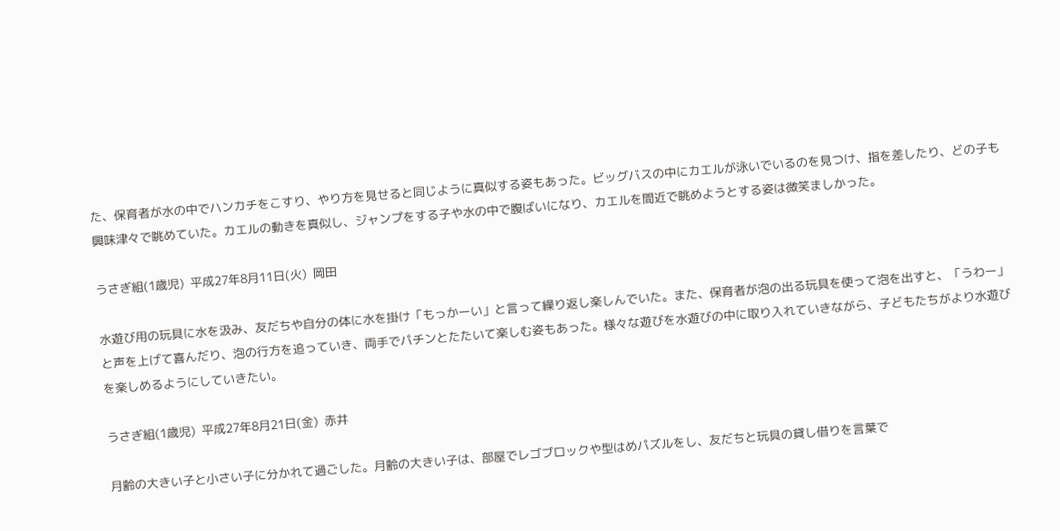た、保育者が水の中でハンカチをこすり、やり方を見せると同じように真似する姿もあった。ビッグバスの中にカエルが泳いでいるのを見つけ、指を差したり、どの子も興味津々で眺めていた。カエルの動きを真似し、ジャンプをする子や水の中で腹ばいになり、カエルを間近で眺めようとする姿は微笑ましかった。

うさぎ組(1歳児)  平成27年8月11日(火)  岡田

水遊び用の玩具に水を汲み、友だちや自分の体に水を掛け「もっかーい」と言って繰り返し楽しんでいた。また、保育者が泡の出る玩具を使って泡を出すと、「うわー」と声を上げて喜んだり、泡の行方を追っていき、両手でパチンとたたいて楽しむ姿もあった。様々な遊びを水遊びの中に取り入れていきながら、子どもたちがより水遊びを楽しめるようにしていきたい。

うさぎ組(1歳児)  平成27年8月21日(金)  赤井

月齢の大きい子と小さい子に分かれて過ごした。月齢の大きい子は、部屋でレゴブロックや型はめパズルをし、友だちと玩具の貸し借りを言葉で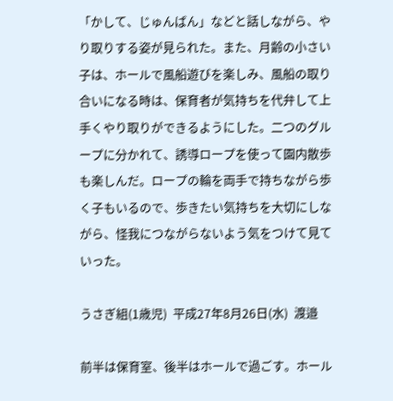「かして、じゅんばん」などと話しながら、やり取りする姿が見られた。また、月齢の小さい子は、ホールで風船遊びを楽しみ、風船の取り合いになる時は、保育者が気持ちを代弁して上手くやり取りができるようにした。二つのグループに分かれて、誘導ロープを使って園内散歩も楽しんだ。ロープの輪を両手で持ちながら歩く子もいるので、歩きたい気持ちを大切にしながら、怪我につながらないよう気をつけて見ていった。

うさぎ組(1歳児)  平成27年8月26日(水)  渡邉

前半は保育室、後半はホールで過ごす。ホール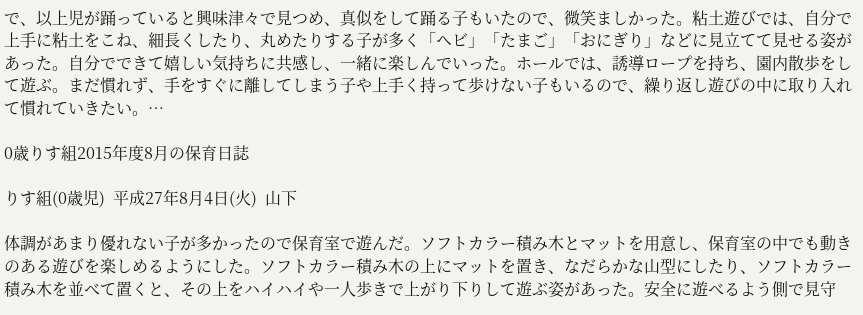で、以上児が踊っていると興味津々で見つめ、真似をして踊る子もいたので、微笑ましかった。粘土遊びでは、自分で上手に粘土をこね、細長くしたり、丸めたりする子が多く「ヘビ」「たまご」「おにぎり」などに見立てて見せる姿があった。自分でできて嬉しい気持ちに共感し、一緒に楽しんでいった。ホールでは、誘導ロープを持ち、園内散歩をして遊ぶ。まだ慣れず、手をすぐに離してしまう子や上手く持って歩けない子もいるので、繰り返し遊びの中に取り入れて慣れていきたい。…

0歳りす組2015年度8月の保育日誌

りす組(0歳児)  平成27年8月4日(火)  山下

体調があまり優れない子が多かったので保育室で遊んだ。ソフトカラー積み木とマットを用意し、保育室の中でも動きのある遊びを楽しめるようにした。ソフトカラー積み木の上にマットを置き、なだらかな山型にしたり、ソフトカラー積み木を並べて置くと、その上をハイハイや一人歩きで上がり下りして遊ぶ姿があった。安全に遊べるよう側で見守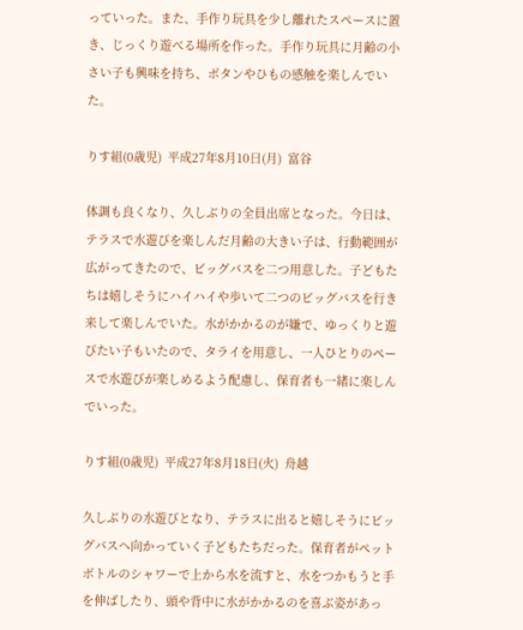っていった。また、手作り玩具を少し離れたスペースに置き、じっくり遊べる場所を作った。手作り玩具に月齢の小さい子も興味を持ち、ボタンやひもの感触を楽しんでいた。

りす組(0歳児)  平成27年8月10日(月)  富谷

体調も良くなり、久しぶりの全員出席となった。今日は、テラスで水遊びを楽しんだ月齢の大きい子は、行動範囲が広がってきたので、ビッグバスを二つ用意した。子どもたちは嬉しそうにハイハイや歩いて二つのビッグバスを行き来して楽しんでいた。水がかかるのが嫌で、ゆっくりと遊びたい子もいたので、タライを用意し、一人ひとりのペースで水遊びが楽しめるよう配慮し、保育者も一緒に楽しんでいった。

りす組(0歳児)  平成27年8月18日(火)  舟越

久しぶりの水遊びとなり、テラスに出ると嬉しそうにビッグバスへ向かっていく子どもたちだった。保育者がペットボトルのシャワーで上から水を流すと、水をつかもうと手を伸ばしたり、頭や背中に水がかかるのを喜ぶ姿があっ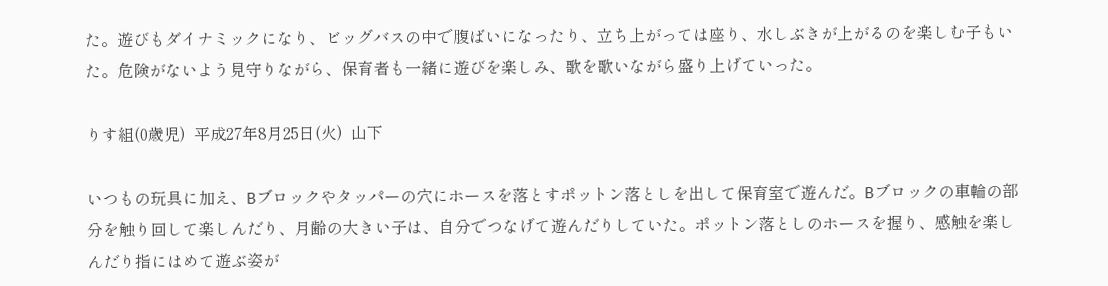た。遊びもダイナミックになり、ビッグバスの中で腹ばいになったり、立ち上がっては座り、水しぶきが上がるのを楽しむ子もいた。危険がないよう見守りながら、保育者も一緒に遊びを楽しみ、歌を歌いながら盛り上げていった。

りす組(0歳児)  平成27年8月25日(火)  山下

いつもの玩具に加え、Bブロックやタッパーの穴にホースを落とすポットン落としを出して保育室で遊んだ。Bブロックの車輪の部分を触り回して楽しんだり、月齢の大きい子は、自分でつなげて遊んだりしていた。ポットン落としのホースを握り、感触を楽しんだり指にはめて遊ぶ姿が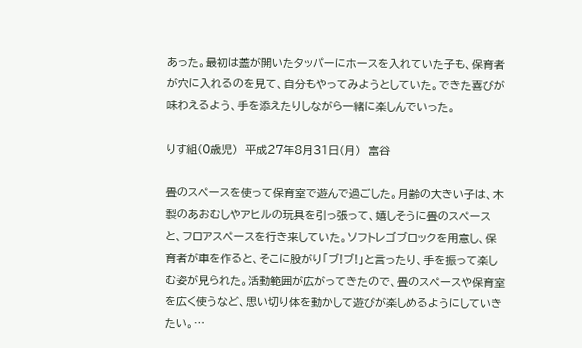あった。最初は蓋が開いたタッパーにホースを入れていた子も、保育者が穴に入れるのを見て、自分もやってみようとしていた。できた喜びが味わえるよう、手を添えたりしながら一緒に楽しんでいった。

りす組(0歳児)  平成27年8月31日(月)  富谷

畳のスペースを使って保育室で遊んで過ごした。月齢の大きい子は、木製のあおむしやアヒルの玩具を引っ張って、嬉しそうに畳のスペースと、フロアスペースを行き来していた。ソフトレゴブロックを用意し、保育者が車を作ると、そこに股がり「ブ!ブ!」と言ったり、手を振って楽しむ姿が見られた。活動範囲が広がってきたので、畳のスペースや保育室を広く使うなど、思い切り体を動かして遊びが楽しめるようにしていきたい。…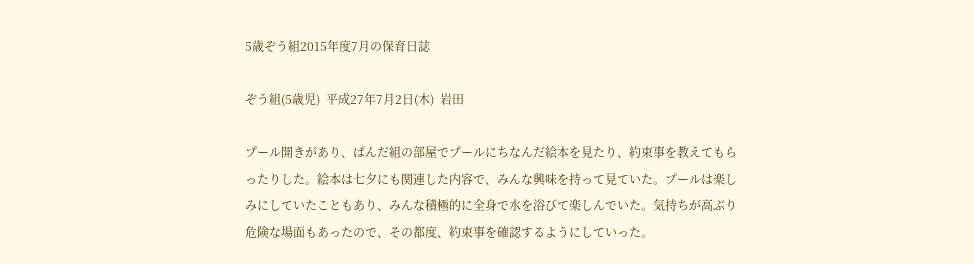5歳ぞう組2015年度7月の保育日誌

ぞう組(5歳児)  平成27年7月2日(木)  岩田

プール開きがあり、ぱんだ組の部屋でプールにちなんだ絵本を見たり、約束事を教えてもらったりした。絵本は七夕にも関連した内容で、みんな興味を持って見ていた。プールは楽しみにしていたこともあり、みんな積極的に全身で水を浴びて楽しんでいた。気持ちが高ぶり危険な場面もあったので、その都度、約束事を確認するようにしていった。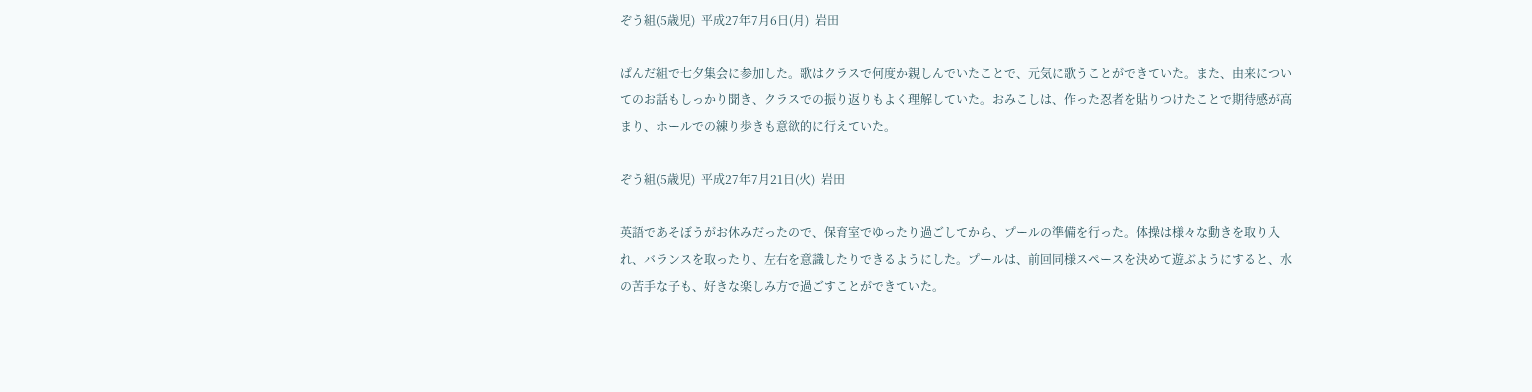ぞう組(5歳児)  平成27年7月6日(月)  岩田

ぱんだ組で七夕集会に参加した。歌はクラスで何度か親しんでいたことで、元気に歌うことができていた。また、由来についてのお話もしっかり聞き、クラスでの振り返りもよく理解していた。おみこしは、作った忍者を貼りつけたことで期待感が高まり、ホールでの練り歩きも意欲的に行えていた。

ぞう組(5歳児)  平成27年7月21日(火)  岩田

英語であそぼうがお休みだったので、保育室でゆったり過ごしてから、プールの準備を行った。体操は様々な動きを取り入れ、バランスを取ったり、左右を意識したりできるようにした。プールは、前回同様スペースを決めて遊ぶようにすると、水の苦手な子も、好きな楽しみ方で過ごすことができていた。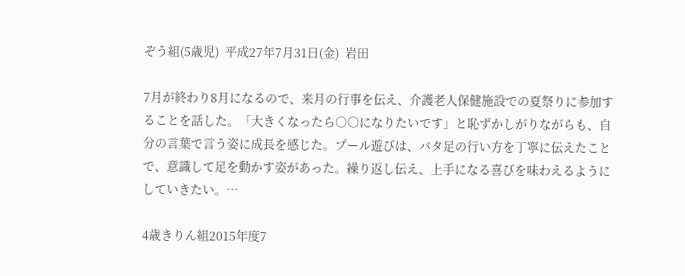ぞう組(5歳児)  平成27年7月31日(金)  岩田

7月が終わり8月になるので、来月の行事を伝え、介護老人保健施設での夏祭りに参加することを話した。「大きくなったら○○になりたいです」と恥ずかしがりながらも、自分の言葉で言う姿に成長を感じた。プール遊びは、バタ足の行い方を丁寧に伝えたことで、意識して足を動かす姿があった。繰り返し伝え、上手になる喜びを味わえるようにしていきたい。…

4歳きりん組2015年度7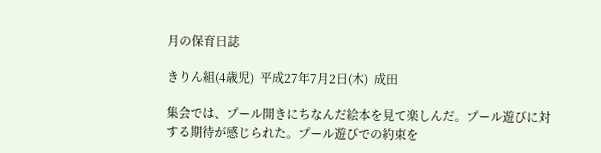月の保育日誌

きりん組(4歳児)  平成27年7月2日(木)  成田

集会では、プール開きにちなんだ絵本を見て楽しんだ。プール遊びに対する期待が感じられた。プール遊びでの約束を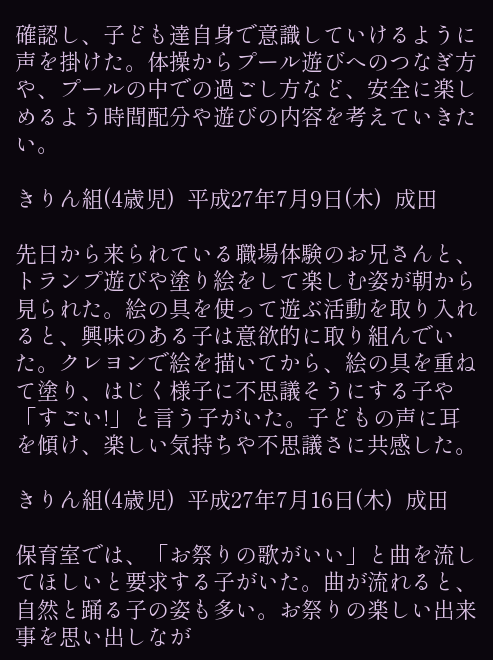確認し、子ども達自身で意識していけるように声を掛けた。体操からプール遊びへのつなぎ方や、プールの中での過ごし方など、安全に楽しめるよう時間配分や遊びの内容を考えていきたい。

きりん組(4歳児)  平成27年7月9日(木)  成田

先日から来られている職場体験のお兄さんと、トランプ遊びや塗り絵をして楽しむ姿が朝から見られた。絵の具を使って遊ぶ活動を取り入れると、興味のある子は意欲的に取り組んでいた。クレヨンで絵を描いてから、絵の具を重ねて塗り、はじく様子に不思議そうにする子や「すごい!」と言う子がいた。子どもの声に耳を傾け、楽しい気持ちや不思議さに共感した。

きりん組(4歳児)  平成27年7月16日(木)  成田

保育室では、「お祭りの歌がいい」と曲を流してほしいと要求する子がいた。曲が流れると、自然と踊る子の姿も多い。お祭りの楽しい出来事を思い出しなが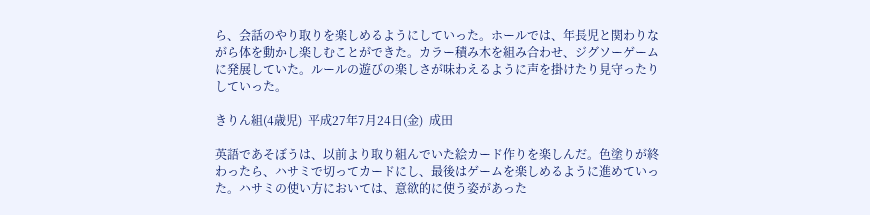ら、会話のやり取りを楽しめるようにしていった。ホールでは、年長児と関わりながら体を動かし楽しむことができた。カラー積み木を組み合わせ、ジグソーゲームに発展していた。ルールの遊びの楽しさが味わえるように声を掛けたり見守ったりしていった。

きりん組(4歳児)  平成27年7月24日(金)  成田

英語であそぼうは、以前より取り組んでいた絵カード作りを楽しんだ。色塗りが終わったら、ハサミで切ってカードにし、最後はゲームを楽しめるように進めていった。ハサミの使い方においては、意欲的に使う姿があった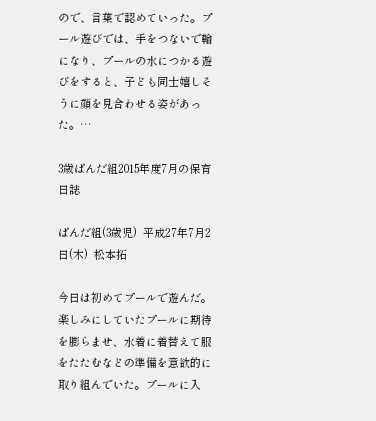ので、言葉で認めていった。プール遊びでは、手をつないで輪になり、プールの水につかる遊びをすると、子ども同士嬉しそうに顔を見合わせる姿があった。…

3歳ぱんだ組2015年度7月の保育日誌

ぱんだ組(3歳児)  平成27年7月2日(木)  松本拓

今日は初めてプールで遊んだ。楽しみにしていたプールに期待を膨らませ、水着に着替えて服をたたむなどの準備を意欲的に取り組んでいた。プールに入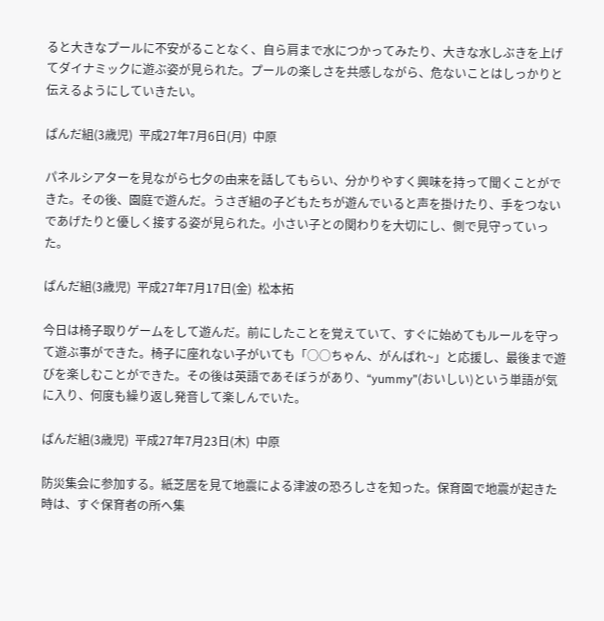ると大きなプールに不安がることなく、自ら肩まで水につかってみたり、大きな水しぶきを上げてダイナミックに遊ぶ姿が見られた。プールの楽しさを共感しながら、危ないことはしっかりと伝えるようにしていきたい。

ぱんだ組(3歳児)  平成27年7月6日(月)  中原

パネルシアターを見ながら七夕の由来を話してもらい、分かりやすく興味を持って聞くことができた。その後、園庭で遊んだ。うさぎ組の子どもたちが遊んでいると声を掛けたり、手をつないであげたりと優しく接する姿が見られた。小さい子との関わりを大切にし、側で見守っていった。

ぱんだ組(3歳児)  平成27年7月17日(金)  松本拓

今日は椅子取りゲームをして遊んだ。前にしたことを覚えていて、すぐに始めてもルールを守って遊ぶ事ができた。椅子に座れない子がいても「○○ちゃん、がんばれ~」と応援し、最後まで遊びを楽しむことができた。その後は英語であそぼうがあり、“yummy”(おいしい)という単語が気に入り、何度も繰り返し発音して楽しんでいた。

ぱんだ組(3歳児)  平成27年7月23日(木)  中原

防災集会に参加する。紙芝居を見て地震による津波の恐ろしさを知った。保育園で地震が起きた時は、すぐ保育者の所へ集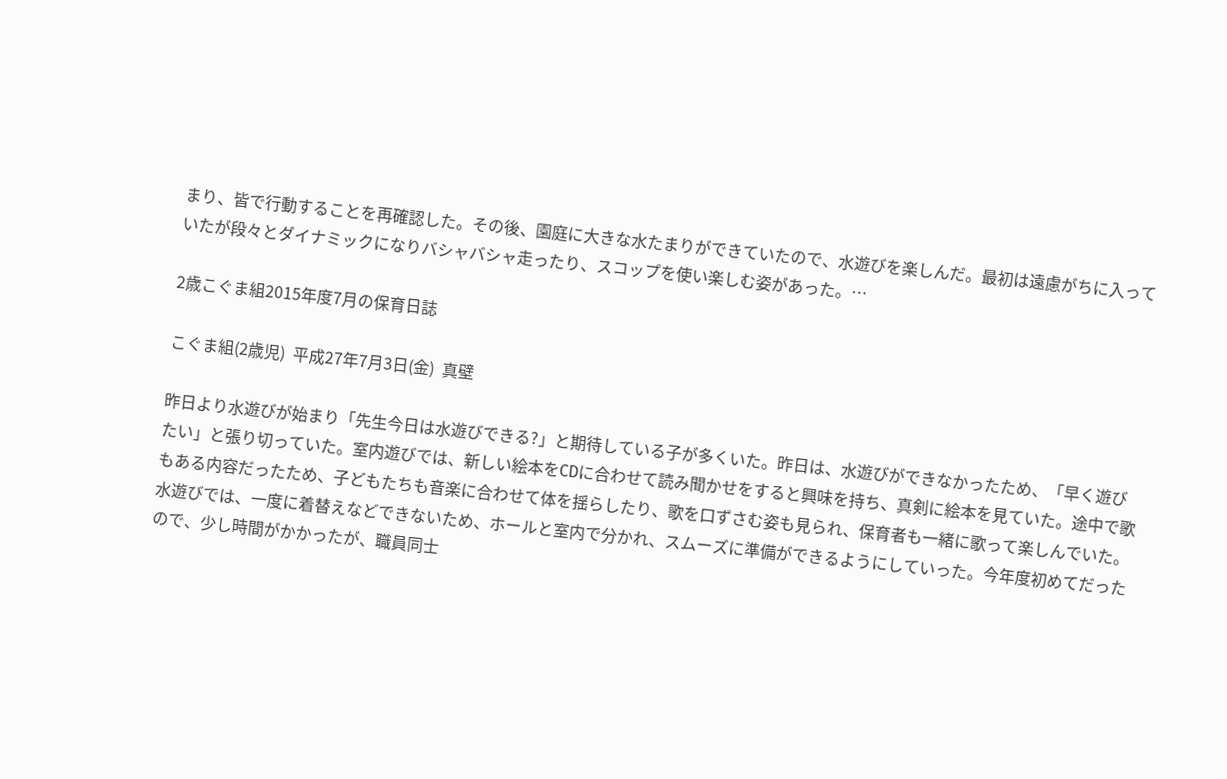まり、皆で行動することを再確認した。その後、園庭に大きな水たまりができていたので、水遊びを楽しんだ。最初は遠慮がちに入っていたが段々とダイナミックになりバシャバシャ走ったり、スコップを使い楽しむ姿があった。…

2歳こぐま組2015年度7月の保育日誌

こぐま組(2歳児)  平成27年7月3日(金)  真壁

昨日より水遊びが始まり「先生今日は水遊びできる?」と期待している子が多くいた。昨日は、水遊びができなかったため、「早く遊びたい」と張り切っていた。室内遊びでは、新しい絵本をCDに合わせて読み聞かせをすると興味を持ち、真剣に絵本を見ていた。途中で歌もある内容だったため、子どもたちも音楽に合わせて体を揺らしたり、歌を口ずさむ姿も見られ、保育者も一緒に歌って楽しんでいた。水遊びでは、一度に着替えなどできないため、ホールと室内で分かれ、スムーズに準備ができるようにしていった。今年度初めてだったので、少し時間がかかったが、職員同士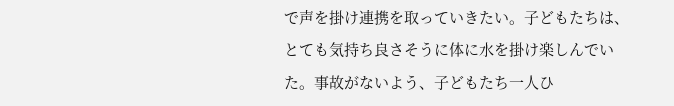で声を掛け連携を取っていきたい。子どもたちは、とても気持ち良さそうに体に水を掛け楽しんでいた。事故がないよう、子どもたち一人ひ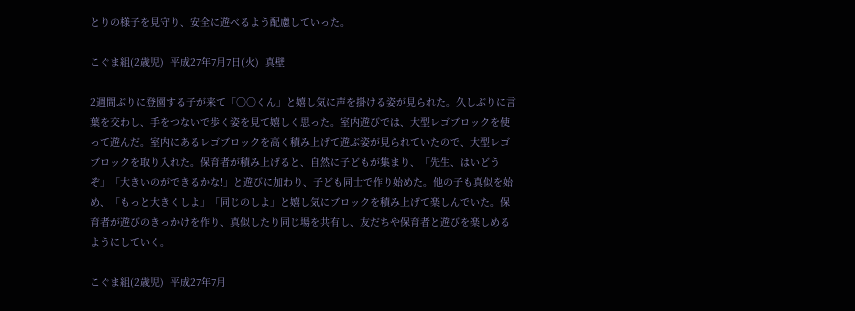とりの様子を見守り、安全に遊べるよう配慮していった。

こぐま組(2歳児)  平成27年7月7日(火)  真壁

2週間ぶりに登園する子が来て「○○くん」と嬉し気に声を掛ける姿が見られた。久しぶりに言葉を交わし、手をつないで歩く姿を見て嬉しく思った。室内遊びでは、大型レゴブロックを使って遊んだ。室内にあるレゴブロックを高く積み上げて遊ぶ姿が見られていたので、大型レゴブロックを取り入れた。保育者が積み上げると、自然に子どもが集まり、「先生、はいどうぞ」「大きいのができるかな!」と遊びに加わり、子ども同士で作り始めた。他の子も真似を始め、「もっと大きくしよ」「同じのしよ」と嬉し気にブロックを積み上げて楽しんでいた。保育者が遊びのきっかけを作り、真似したり同じ場を共有し、友だちや保育者と遊びを楽しめるようにしていく。

こぐま組(2歳児)  平成27年7月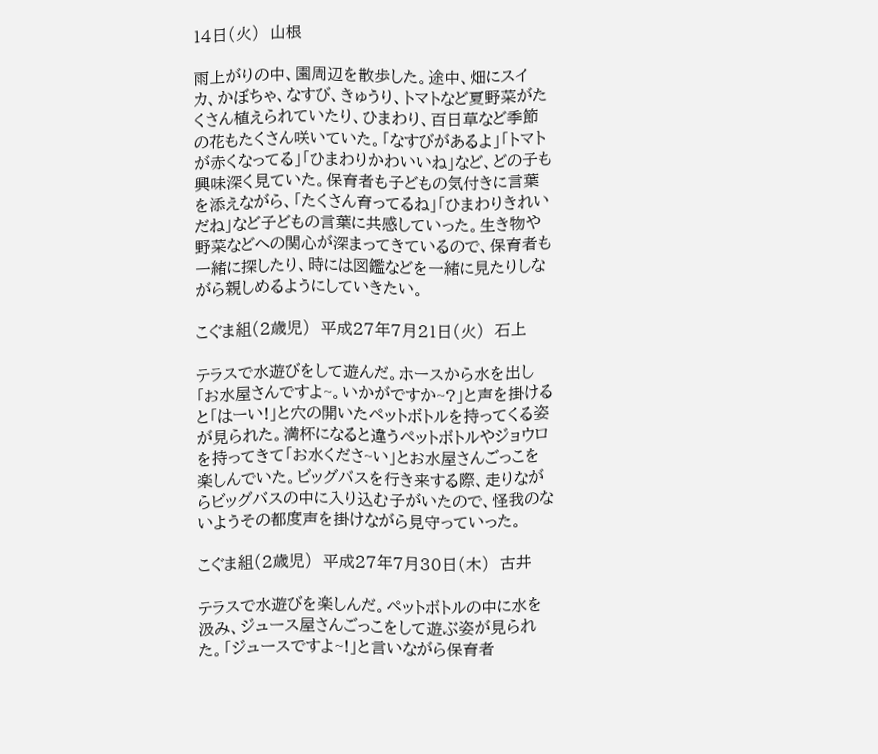14日(火)  山根

雨上がりの中、園周辺を散歩した。途中、畑にスイカ、かぼちゃ、なすび、きゅうり、トマトなど夏野菜がたくさん植えられていたり、ひまわり、百日草など季節の花もたくさん咲いていた。「なすびがあるよ」「トマトが赤くなってる」「ひまわりかわいいね」など、どの子も興味深く見ていた。保育者も子どもの気付きに言葉を添えながら、「たくさん育ってるね」「ひまわりきれいだね」など子どもの言葉に共感していった。生き物や野菜などへの関心が深まってきているので、保育者も一緒に探したり、時には図鑑などを一緒に見たりしながら親しめるようにしていきたい。

こぐま組(2歳児)  平成27年7月21日(火)  石上

テラスで水遊びをして遊んだ。ホースから水を出し「お水屋さんですよ~。いかがですか~?」と声を掛けると「はーい!」と穴の開いたペットボトルを持ってくる姿が見られた。満杯になると違うペットボトルやジョウロを持ってきて「お水くださ~い」とお水屋さんごっこを楽しんでいた。ビッグバスを行き来する際、走りながらビッグバスの中に入り込む子がいたので、怪我のないようその都度声を掛けながら見守っていった。

こぐま組(2歳児)  平成27年7月30日(木)  古井

テラスで水遊びを楽しんだ。ペットボトルの中に水を汲み、ジュース屋さんごっこをして遊ぶ姿が見られた。「ジュースですよ~!」と言いながら保育者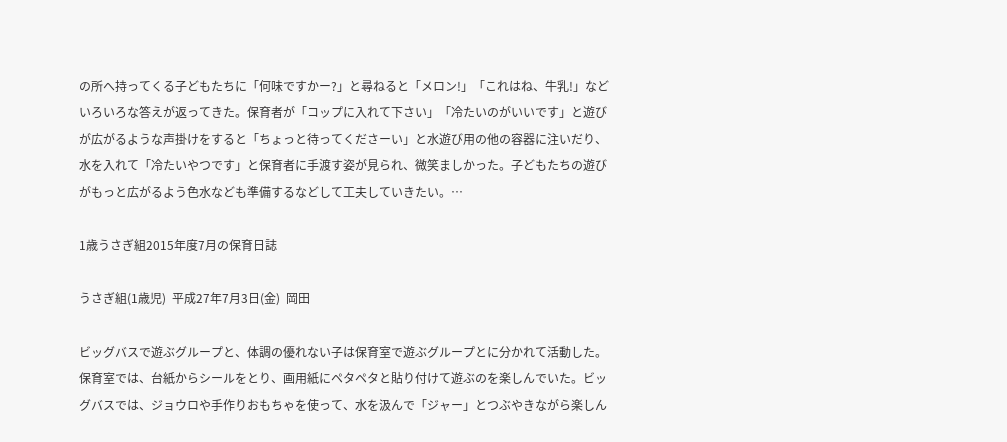の所へ持ってくる子どもたちに「何味ですかー?」と尋ねると「メロン!」「これはね、牛乳!」などいろいろな答えが返ってきた。保育者が「コップに入れて下さい」「冷たいのがいいです」と遊びが広がるような声掛けをすると「ちょっと待ってくださーい」と水遊び用の他の容器に注いだり、水を入れて「冷たいやつです」と保育者に手渡す姿が見られ、微笑ましかった。子どもたちの遊びがもっと広がるよう色水なども準備するなどして工夫していきたい。…

1歳うさぎ組2015年度7月の保育日誌

うさぎ組(1歳児)  平成27年7月3日(金)  岡田

ビッグバスで遊ぶグループと、体調の優れない子は保育室で遊ぶグループとに分かれて活動した。保育室では、台紙からシールをとり、画用紙にペタペタと貼り付けて遊ぶのを楽しんでいた。ビッグバスでは、ジョウロや手作りおもちゃを使って、水を汲んで「ジャー」とつぶやきながら楽しん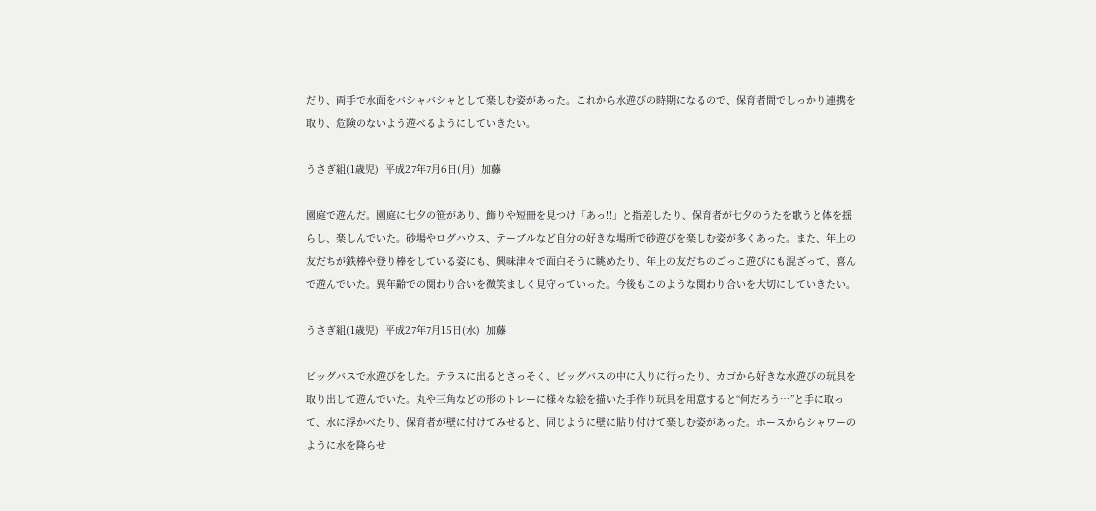だり、両手で水面をバシャバシャとして楽しむ姿があった。これから水遊びの時期になるので、保育者間でしっかり連携を取り、危険のないよう遊べるようにしていきたい。

うさぎ組(1歳児)  平成27年7月6日(月)  加藤

園庭で遊んだ。園庭に七夕の笹があり、飾りや短冊を見つけ「あっ!!」と指差したり、保育者が七夕のうたを歌うと体を揺らし、楽しんでいた。砂場やログハウス、テーブルなど自分の好きな場所で砂遊びを楽しむ姿が多くあった。また、年上の友だちが鉄棒や登り棒をしている姿にも、興味津々で面白そうに眺めたり、年上の友だちのごっこ遊びにも混ざって、喜んで遊んでいた。異年齢での関わり合いを微笑ましく見守っていった。今後もこのような関わり合いを大切にしていきたい。

うさぎ組(1歳児)  平成27年7月15日(水)  加藤

ビッグバスで水遊びをした。テラスに出るとさっそく、ビッグバスの中に入りに行ったり、カゴから好きな水遊びの玩具を取り出して遊んでいた。丸や三角などの形のトレーに様々な絵を描いた手作り玩具を用意すると“何だろう…”と手に取って、水に浮かべたり、保育者が壁に付けてみせると、同じように壁に貼り付けて楽しむ姿があった。ホースからシャワーのように水を降らせ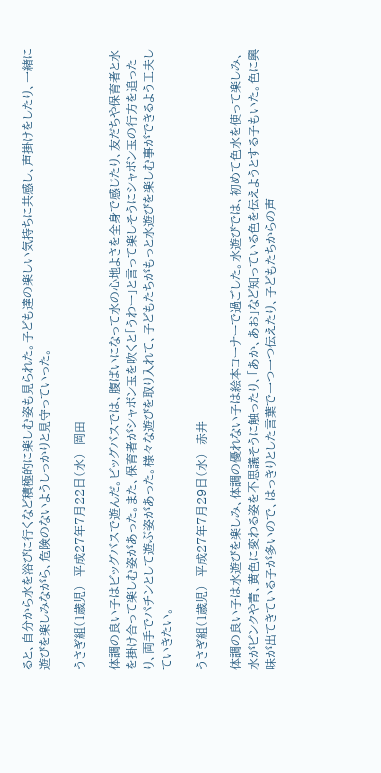ると、自分から水を浴びに行くなど積極的に楽しむ姿も見られた。子ども達の楽しい気持ちに共感し、声掛けをしたり、一緒に遊びを楽しみながら、危険のないようしっかりと見守っていった。

うさぎ組(1歳児)  平成27年7月22日(水)  岡田

体調の良い子はビッグバスで遊んだ。ビッグバスでは、腹ばいになって水の心地よさを全身で感じたり、友だちや保育者と水を掛け合って楽しむ姿があった。また、保育者がシャボン玉を吹くと「うわー」と言って楽しそうにシャボン玉の行方を追ったり、両手でパチンとして遊ぶ姿があった。様々な遊びを取り入れて、子どもたちがもっと水遊びを楽しむ事ができるよう工夫していきたい。

うさぎ組(1歳児)  平成27年7月29日(水)  赤井

体調の良い子は水遊びを楽しみ、体調の優れない子は絵本コーナーで過ごした。水遊びでは、初めて色水を使って楽しみ、水がピンクや青、黄色に変わる姿を不思議そうに触ったり、「あか、あお」など知っている色を伝えようとする子もいた。色に興味が出てきている子が多いので、はっきりとした言葉で一つ一つ伝えたり、子どもたちからの声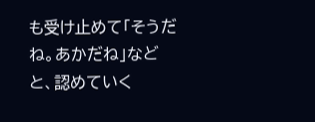も受け止めて「そうだね。あかだね」などと、認めていく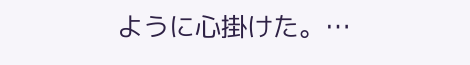ように心掛けた。…